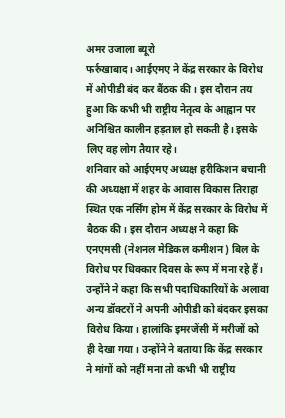अमर उजाला ब्यूरो
फर्रुखाबाद। आईएमए ने केंद्र सरकार के विरोध में ओपीडी बंद कर बैंठक की। इस दौरान तय हुआ कि कभी भी राष्ट्रीय नेतृत्व के आह्वान पर अनिश्चित कालीन हड़ताल हो सकती है। इसके लिए वह लोग तैयार रहे।
शनिवार को आईएमए अध्यक्ष हरीकिशन बचानी की अध्यक्षा में शहर के आवास विकास तिराहा स्थित एक नर्सिंग होम में केंद्र सरकार के विरोध में बैठक की। इस दौरान अध्यक्ष ने कहा कि एनएमसी (नेशनल मेडिकल कमीशन) बिल के विरोध पर धिक्कार दिवस के रूप में मना रहे हैं। उन्होंने ने कहा कि सभी पदाधिकारियों के अलावा अन्य डॉक्टरों ने अपनी ओपीडी को बंदकर इसका विरोध किया। हालांकि इमरजेंसी में मरीजों को ही देखा गया। उन्होंने ने बताया कि केंद्र सरकार ने मांगों को नहीं मना तो कभी भी राष्ट्रीय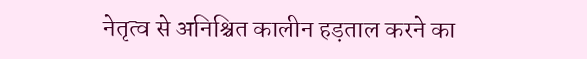नेतृत्व से अनिश्चित कालीन हड़ताल करने का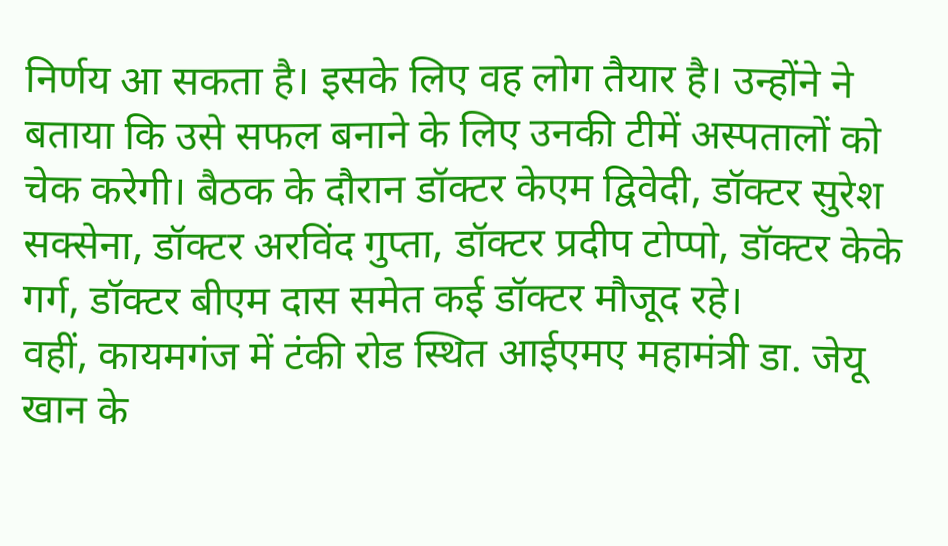निर्णय आ सकता है। इसके लिए वह लोग तैयार है। उन्होंने ने बताया कि उसे सफल बनाने के लिए उनकी टीमें अस्पतालों को चेक करेगी। बैठक के दौरान डॉक्टर केएम द्विवेदी, डॉक्टर सुरेश सक्सेना, डॉक्टर अरविंद गुप्ता, डॉक्टर प्रदीप टोप्पो, डॉक्टर केके गर्ग, डॉक्टर बीएम दास समेत कई डॉक्टर मौजूद रहे।
वहीं, कायमगंज में टंकी रोड स्थित आईएमए महामंत्री डा. जेयू खान के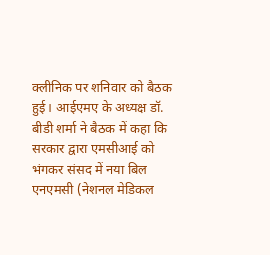क्लीनिक पर शनिवार को बैठक हुई। आईएमए के अध्यक्ष डॉ. बीडी शर्मा ने बैठक में कहा कि सरकार द्वारा एमसीआई को भंगकर संसद में नया बिल एनएमसी (नेशनल मेडिकल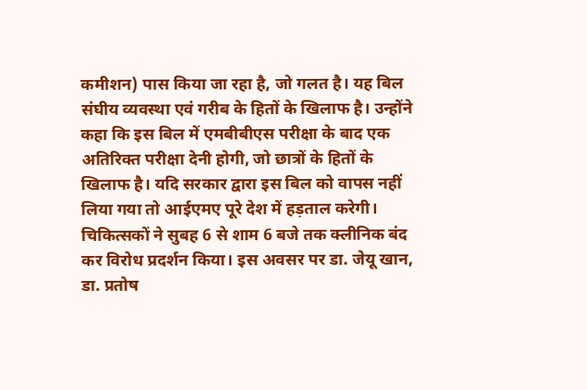कमीशन) पास किया जा रहा है, जो गलत है। यह बिल संघीय व्यवस्था एवं गरीब के हितों के खिलाफ है। उन्होंने कहा कि इस बिल में एमबीबीएस परीक्षा के बाद एक अतिरिक्त परीक्षा देनी होगी, जो छात्रों के हितों के खिलाफ है। यदि सरकार द्वारा इस बिल को वापस नहीं लिया गया तो आईएमए पूरे देश में हड़ताल करेगी। चिकित्सकों ने सुबह 6 से शाम 6 बजे तक क्लीनिक बंद कर विरोध प्रदर्शन किया। इस अवसर पर डा. जेयू खान, डा. प्रतोष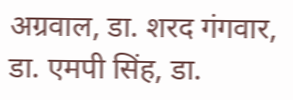अग्रवाल, डा. शरद गंगवार, डा. एमपी सिंह, डा.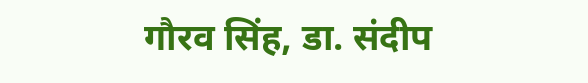गौरव सिंह, डा. संदीप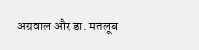अग्रवाल और डा. मतलूब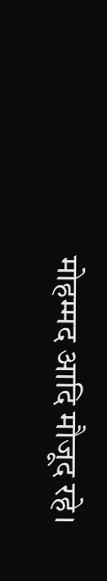मोहम्मद आदि मौजूद रहे।